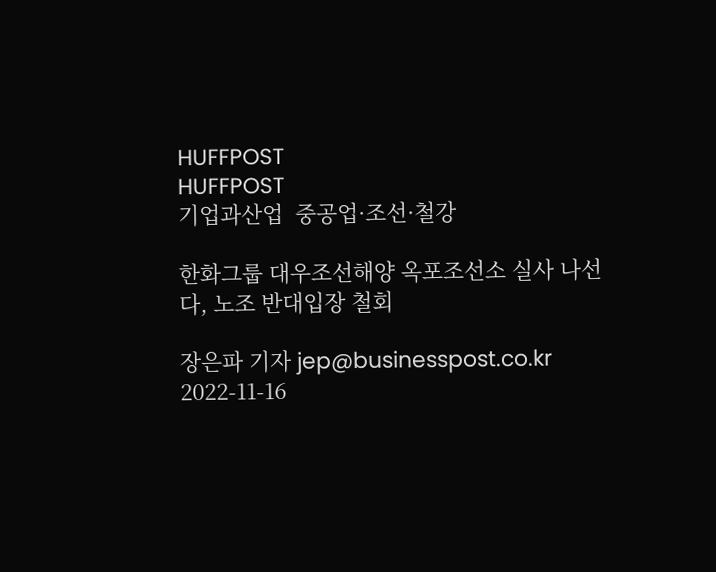HUFFPOST
HUFFPOST
기업과산업  중공업·조선·철강

한화그룹 대우조선해양 옥포조선소 실사 나선다, 노조 반대입장 철회

장은파 기자 jep@businesspost.co.kr 2022-11-16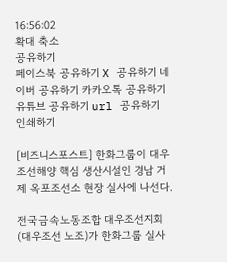16:56:02
확대 축소
공유하기
페이스북 공유하기 X 공유하기 네이버 공유하기 카카오톡 공유하기 유튜브 공유하기 url 공유하기 인쇄하기

[비즈니스포스트] 한화그룹이 대우조선해양 핵심 생산시설인 경남 거제 옥포조선소 현장 실사에 나선다.

전국금속노동조합 대우조선지회(대우조선 노조)가 한화그룹 실사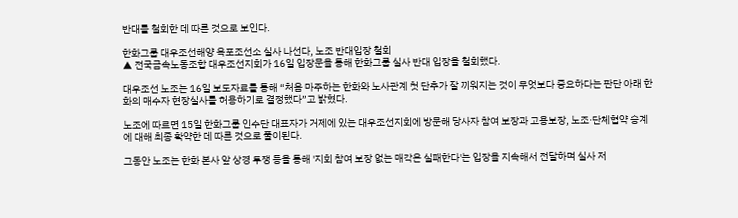반대를 철회한 데 따른 것으로 보인다.

한화그룹 대우조선해양 옥포조선소 실사 나선다, 노조 반대입장 철회
▲ 전국금속노동조합 대우조선지회가 16일 입장문을 통해 한화그룹 실사 반대 입장을 철회했다.

대우조선 노조는 16일 보도자료를 통해 “처음 마주하는 한화와 노사관계 첫 단추가 잘 끼워지는 것이 무엇보다 중요하다는 판단 아래 한화의 매수자 현장실사를 허용하기로 결정했다”고 밝혔다.

노조에 따르면 15일 한화그룹 인수단 대표자가 거제에 있는 대우조선지회에 방문해 당사자 참여 보장과 고용보장, 노조·단체협약 승계에 대해 최종 확약한 데 따른 것으로 풀이된다.

그동안 노조는 한화 본사 앞 상경 투쟁 등을 통해 '지회 참여 보장 없는 매각은 실패한다'는 입장을 지속해서 전달하며 실사 저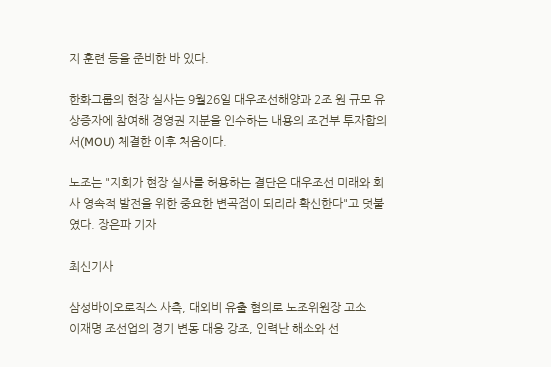지 훈련 등을 준비한 바 있다.

한화그룹의 현장 실사는 9월26일 대우조선해양과 2조 원 규모 유상증자에 참여해 경영권 지분을 인수하는 내용의 조건부 투자합의서(MOU) 체결한 이후 처음이다.

노조는 "지회가 현장 실사를 허용하는 결단은 대우조선 미래와 회사 영속적 발전을 위한 중요한 변곡점이 되리라 확신한다"고 덧붙였다. 장은파 기자

최신기사

삼성바이오로직스 사측, 대외비 유출 혐의로 노조위원장 고소
이재명 조선업의 경기 변동 대응 강조, 인력난 해소와 선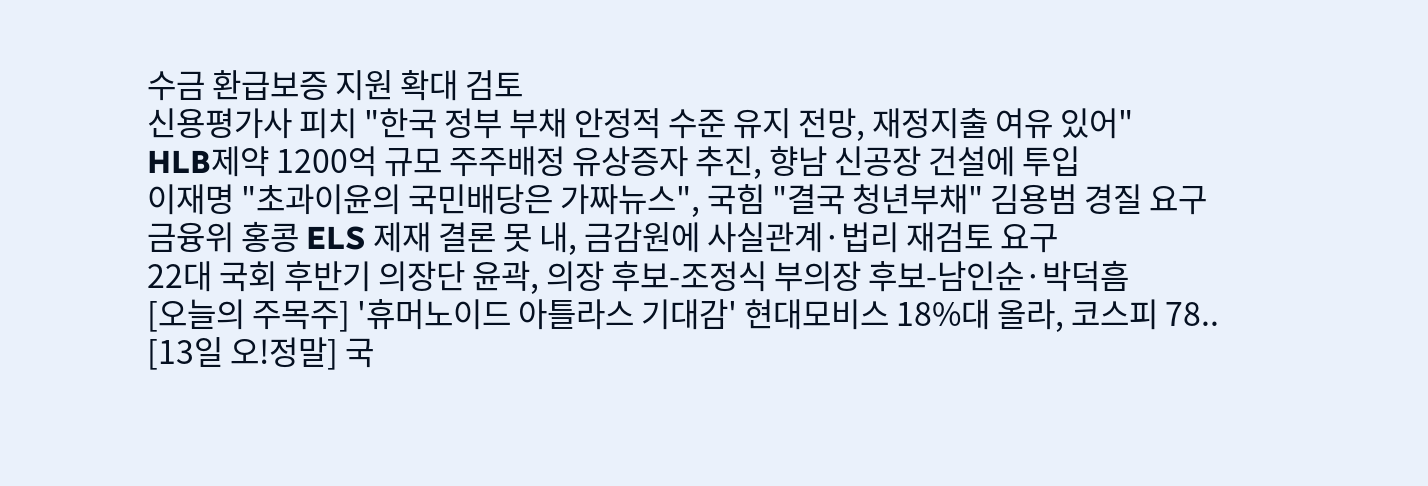수금 환급보증 지원 확대 검토
신용평가사 피치 "한국 정부 부채 안정적 수준 유지 전망, 재정지출 여유 있어"
HLB제약 1200억 규모 주주배정 유상증자 추진, 향남 신공장 건설에 투입
이재명 "초과이윤의 국민배당은 가짜뉴스", 국힘 "결국 청년부채" 김용범 경질 요구
금융위 홍콩 ELS 제재 결론 못 내, 금감원에 사실관계·법리 재검토 요구
22대 국회 후반기 의장단 윤곽, 의장 후보-조정식 부의장 후보-남인순·박덕흠
[오늘의 주목주] '휴머노이드 아틀라스 기대감' 현대모비스 18%대 올라, 코스피 78..
[13일 오!정말] 국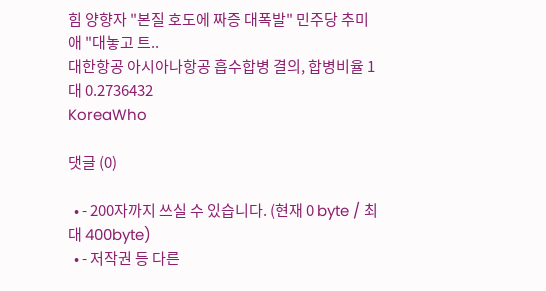힘 양향자 "본질 호도에 짜증 대폭발" 민주당 추미애 "대놓고 트..
대한항공 아시아나항공 흡수합병 결의, 합병비율 1대 0.2736432
KoreaWho

댓글 (0)

  • - 200자까지 쓰실 수 있습니다. (현재 0 byte / 최대 400byte)
  • - 저작권 등 다른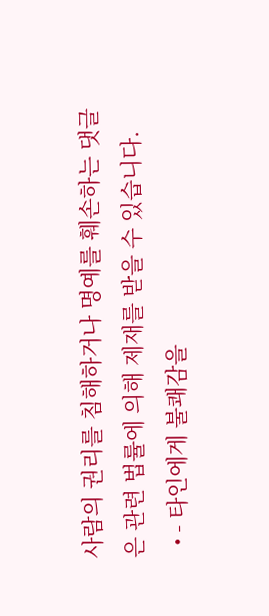사람의 권리를 침해하거나 명예를 훼손하는 댓글은 관련 법률에 의해 제재를 받을 수 있습니다.
  • - 타인에게 불쾌감을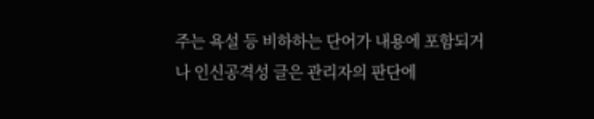주는 욕설 등 비하하는 단어가 내용에 포함되거나 인신공격성 글은 관리자의 판단에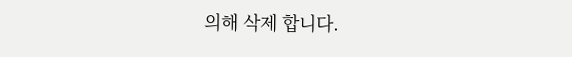의해 삭제 합니다.